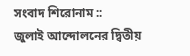সংবাদ শিরোনাম ::
জুলাই আন্দোলনের দ্বিতীয়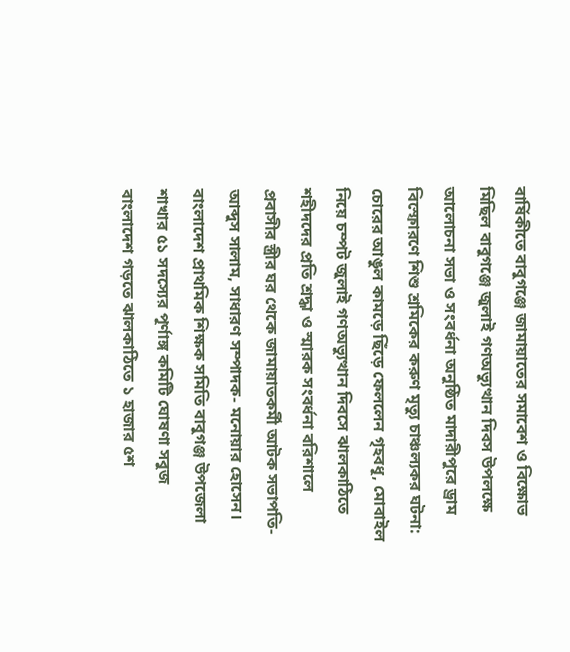বার্ষিকীতে বাবুগঞ্জে জামায়াতের সমাবেশ ও বিক্ষোভ মিছিল বাবুগঞ্জে জুলাই গণঅভ্যুত্থান দিবস উপলক্ষে আলোচনা সভা ও সংবর্ধনা অনুষ্ঠিত মাদারীপুরে ড্রাম বিস্ফোরণে শিশু শ্রমিকের করুণ মৃত্যু চাঞ্চল্যকর ঘটনা: চোরের আঙুল কামড়ে ছিঁড়ে ফেললেন গৃহবধূ, মোবাইল নিয়ে চম্পট জুলাই গণঅভ্যুত্থান দিবসে ঝালকাঠিতে শহীদদের প্রতি শ্রদ্ধা ও স্মারক সংবর্ধনা বরিশালে প্রবাসীর স্ত্রীর ঘর থেকে জামায়াতকর্মী আটক সভাপতি-আব্দুস সালাম, সাধারণ সম্পাদক- মনোয়ার হোসেন। বাংলাদেশ প্রাথমিক শিক্ষক সমিতি বাবুগঞ্জ উপজেলা শাখার ৫১ সদস্যের পূর্ণাঙ্গ কমিটি ঘোষণা সবুজ বাংলাদেশ গড়তে ঝালকাঠিতে ১ হাজার ৫শ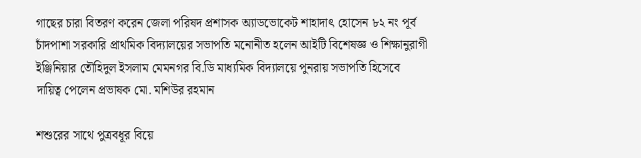গাছের চারা বিতরণ করেন জেলা পরিষদ প্রশাসক অ্যাডভোকেট শাহাদাৎ হোসেন ৮২ নং পূর্ব চাঁদপাশা সরকারি প্রাথমিক বিদ্যালয়ের সভাপতি মনোনীত হলেন আইটি বিশেষজ্ঞ ও শিক্ষানুরাগী ইঞ্জিনিয়ার তৌহিদুল ইসলাম মেমনগর বি.ডি মাধ্যমিক বিদ্যালয়ে পুনরায় সভাপতি হিসেবে দায়িত্ব পেলেন প্রভাষক মো. মশিউর রহমান

শশুরের সাথে পুত্রবধূর বিয়ে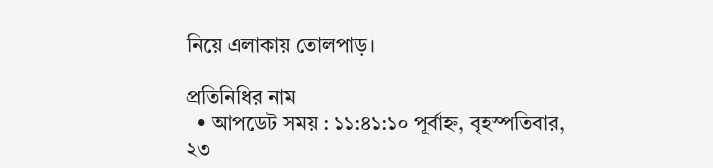নিয়ে এলাকায় তোলপাড়।

প্রতিনিধির নাম
  • আপডেট সময় : ১১:৪১:১০ পূর্বাহ্ন, বৃহস্পতিবার, ২৩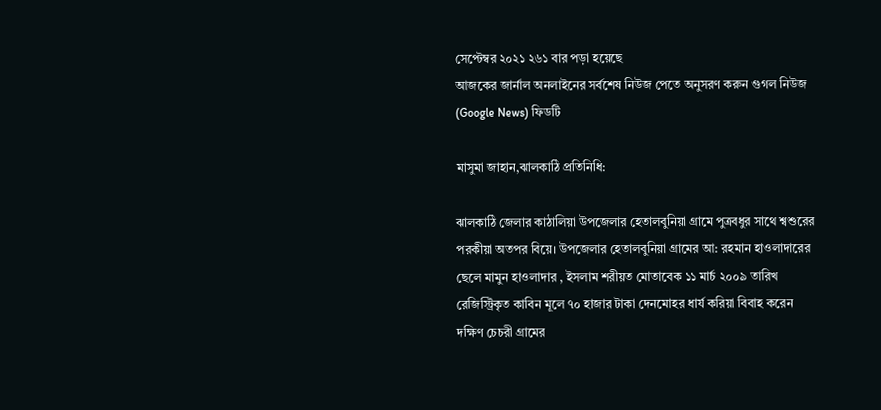সেপ্টেম্বর ২০২১ ২৬১ বার পড়া হয়েছে
আজকের জার্নাল অনলাইনের সর্বশেষ নিউজ পেতে অনুসরণ করুন গুগল নিউজ (Google News) ফিডটি

মাসুমা জাহান,ঝালকাঠি প্রতিনিধি:

ঝালকাঠি জেলার কাঠালিয়া উপজেলার হেতালবুনিয়া গ্রামে পুত্রবধুর সাথে শ্বশুরের পরকীয়া অতপর বিয়ে। উপজেলার হেতালবুনিয়া গ্রামের আ: রহমান হাওলাদারের ছেলে মামুন হাওলাদার , ইসলাম শরীয়ত মোতাবেক ১১ মার্চ ২০০৯ তারিখ রেজিস্ট্রিকৃত কাবিন মূলে ৭০ হাজার টাকা দেনমোহর ধার্য করিয়া বিবাহ করেন দক্ষিণ চেচরী গ্রামের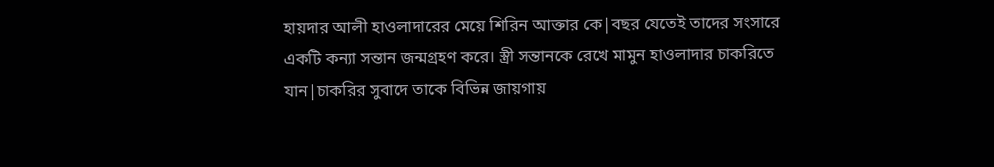হায়দার আলী হাওলাদারের মেয়ে শিরিন আক্তার কে|বছর যেতেই তাদের সংসারে একটি কন্যা সন্তান জন্মগ্রহণ করে। স্ত্রী সন্তানকে রেখে মামুন হাওলাদার চাকরিতে যান|চাকরির সুবাদে তাকে বিভিন্ন জায়গায়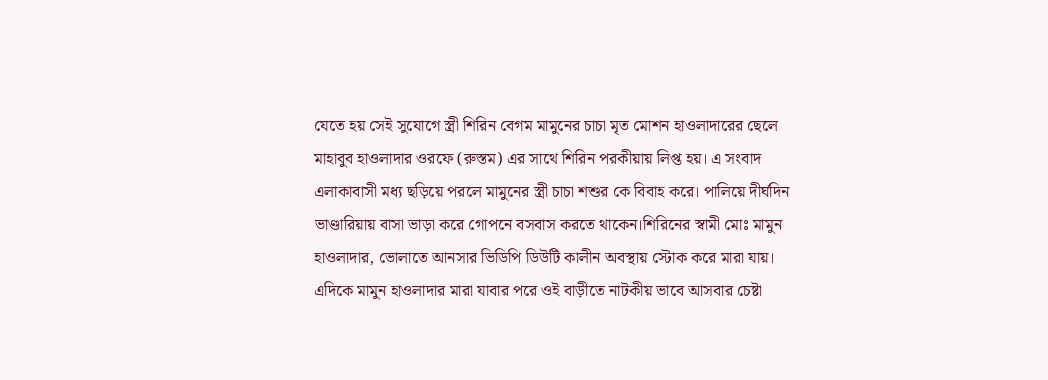যেতে হয় সেই সুযোগে স্ত্রী শিরিন বেগম মামুনের চাচা মৃত মোশন হাওলাদারের ছেলে মাহাবুব হাওলাদার ওরফে (রুস্তম) এর সাথে শিরিন পরকীয়ায় লিপ্ত হয়। এ সংবাদ এলাকাবাসী মধ্য ছড়িয়ে পরলে মামুনের স্ত্রী চাচা শশুর কে বিবাহ করে। পালিয়ে দীর্ঘদিন ভাণ্ডারিয়ায় বাসা ভাড়া করে গোপনে বসবাস করতে থাকেন।শিরিনের স্বামী মোঃ মামুন হাওলাদার, ভোলাতে আনসার ভিডিপি ডিউটি কালীন অবস্থায় স্টোক করে মারা যায়। এদিকে মামুন হাওলাদার মারা যাবার পরে ওই বাড়ীতে নাটকীয় ভাবে আসবার চেষ্টা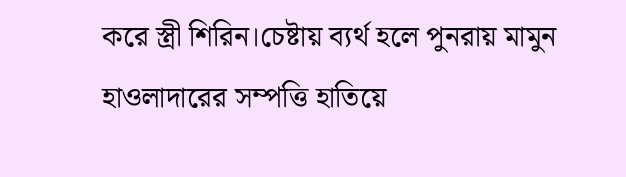করে স্ত্রী শিরিন।চেষ্টায় ব্যর্থ হলে পুনরায় মামুন হাওলাদারের সম্পত্তি হাতিয়ে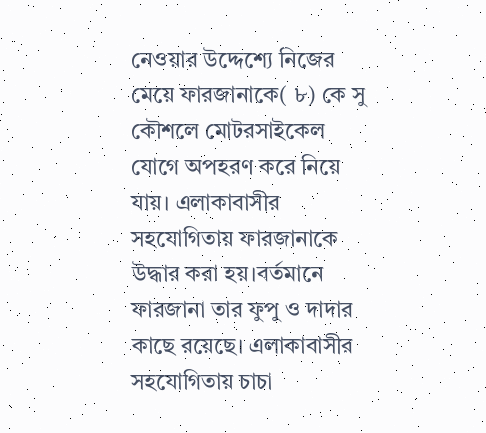নেওয়ার উদ্দেশ্যে নিজের মেয়ে ফারজানাকে( ৮) কে সু কৌশলে মোটরসাইকেল যোগে অপহরণ করে নিয়ে যায়। এলাকাবাসীর সহযোগিতায় ফারজানাকে উদ্ধার করা হয়।বর্তমানে ফারজানা তার ফুপু ও দাদার কাছে রয়েছে। এলাকাবাসীর সহযোগিতায় চাচা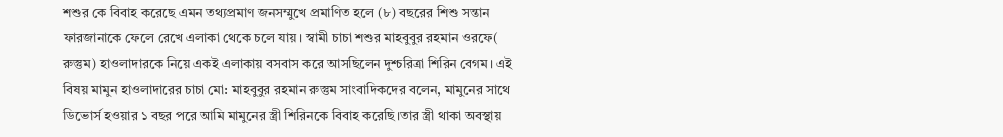শশুর কে বিবাহ করেছে এমন তথ্যপ্রমাণ জনসম্মুখে প্রমাণিত হলে (৮) বছরের শিশু সন্তান ফারজানাকে ফেলে রেখে এলাকা থেকে চলে যায়। স্বামী চাচা শশুর মাহবুবুর রহমান ওরফে( রুস্তুম) হাওলাদারকে নিয়ে একই এলাকায় বসবাস করে আসছিলেন দুশ্চরিত্রা শিরিন বেগম। এই বিষয় মামুন হাওলাদারের চাচা মো: মাহবুবুর রহমান রুস্তুম সাংবাদিকদের বলেন, মামুনের সাথে ডিভোর্স হওয়ার ১ বছর পরে আমি মামুনের স্ত্রী শিরিনকে বিবাহ করেছি।তার স্ত্রী থাকা অবস্থায়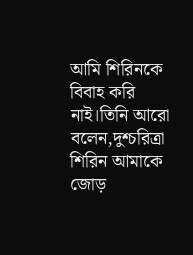আমি শিরিনকে বিবাহ করি নাই।তিনি আরো বলেন,দুশ্চরিত্রা শিরিন আমাকে জোড়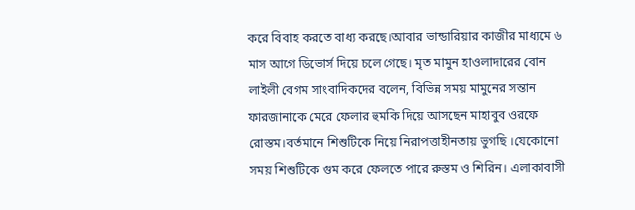করে বিবাহ করতে বাধ্য করছে।আবার ভান্ডারিয়ার কাজীর মাধ্যমে ৬ মাস আগে ডিভোর্স দিয়ে চলে গেছে। মৃত মামুন হাওলাদারের বোন লাইলী বেগম সাংবাদিকদের বলেন, বিভিন্ন সময় মামুনের সন্তান ফারজানাকে মেরে ফেলার হুমকি দিয়ে আসছেন মাহাবুব ওরফে রোস্তম।বর্তমানে শিশুটিকে নিয়ে নিরাপত্তাহীনতায় ভুগছি ।যেকোনো সময় শিশুটিকে গুম করে ফেলতে পারে রুস্তম ও শিরিন। এলাকাবাসী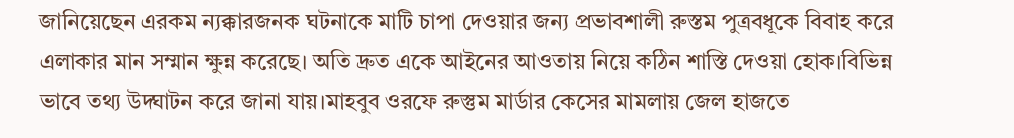জানিয়েছেন এরকম ন্যক্কারজনক ঘটনাকে মাটি চাপা দেওয়ার জন্য প্রভাবশালী রুস্তম পুত্রবধূকে বিবাহ করে এলাকার মান সম্মান ক্ষুন্ন করেছে। অতি দ্রুত একে আইনের আওতায় নিয়ে কঠিন শাস্তি দেওয়া হোক।বিভিন্ন ভাবে তথ্য উদ্ঘাটন করে জানা যায়।মাহবুব ওরফে রুস্তুম মার্ডার কেসের মামলায় জেল হাজতে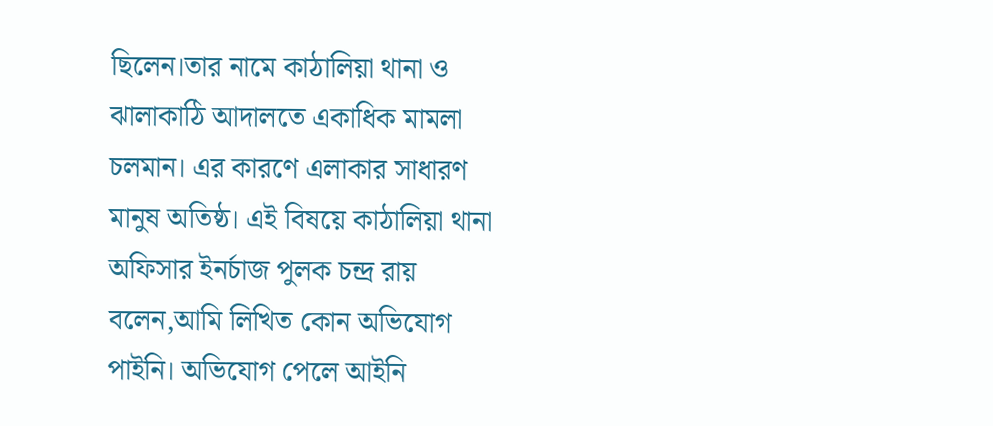ছিলেন।তার নামে কাঠালিয়া থানা ও ঝালাকাঠি আদালতে একাধিক মামলা চলমান। এর কারণে এলাকার সাধারণ মানুষ অতিষ্ঠ। এই বিষয়ে কাঠালিয়া থানা অফিসার ইনর্চাজ পুলক চন্দ্র রায় বলেন,আমি লিখিত কোন অভিযোগ পাইনি। অভিযোগ পেলে আইনি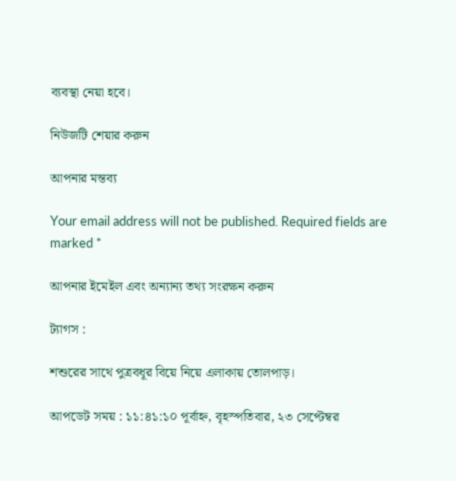ব্যবস্থা নেয়া হবে।

নিউজটি শেয়ার করুন

আপনার মন্তব্য

Your email address will not be published. Required fields are marked *

আপনার ইমেইল এবং অন্যান্য তথ্য সংরক্ষন করুন

ট্যাগস :

শশুরের সাথে পুত্রবধূর বিয়ে নিয়ে এলাকায় তোলপাড়।

আপডেট সময় : ১১:৪১:১০ পূর্বাহ্ন, বৃহস্পতিবার, ২৩ সেপ্টেম্বর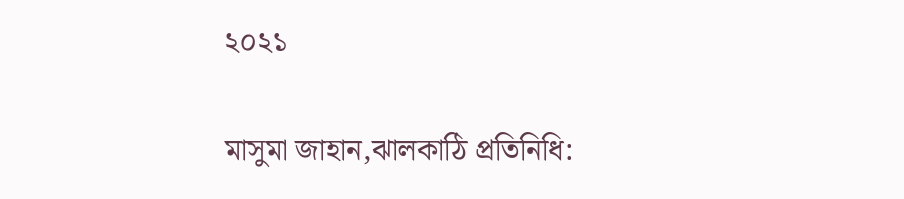২০২১

মাসুমা জাহান,ঝালকাঠি প্রতিনিধি: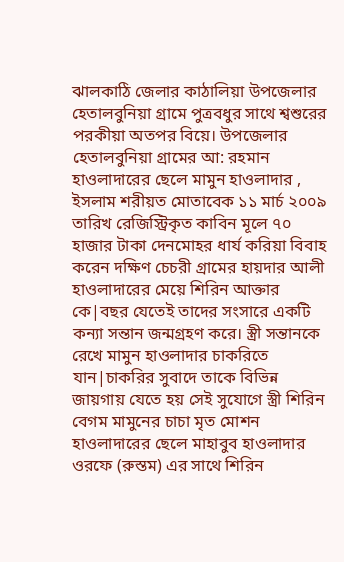ঝালকাঠি জেলার কাঠালিয়া উপজেলার হেতালবুনিয়া গ্রামে পুত্রবধুর সাথে শ্বশুরের পরকীয়া অতপর বিয়ে। উপজেলার হেতালবুনিয়া গ্রামের আ: রহমান হাওলাদারের ছেলে মামুন হাওলাদার , ইসলাম শরীয়ত মোতাবেক ১১ মার্চ ২০০৯ তারিখ রেজিস্ট্রিকৃত কাবিন মূলে ৭০ হাজার টাকা দেনমোহর ধার্য করিয়া বিবাহ করেন দক্ষিণ চেচরী গ্রামের হায়দার আলী হাওলাদারের মেয়ে শিরিন আক্তার কে|বছর যেতেই তাদের সংসারে একটি কন্যা সন্তান জন্মগ্রহণ করে। স্ত্রী সন্তানকে রেখে মামুন হাওলাদার চাকরিতে যান|চাকরির সুবাদে তাকে বিভিন্ন জায়গায় যেতে হয় সেই সুযোগে স্ত্রী শিরিন বেগম মামুনের চাচা মৃত মোশন হাওলাদারের ছেলে মাহাবুব হাওলাদার ওরফে (রুস্তম) এর সাথে শিরিন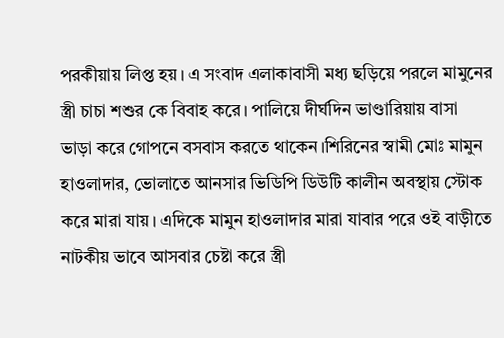পরকীয়ায় লিপ্ত হয়। এ সংবাদ এলাকাবাসী মধ্য ছড়িয়ে পরলে মামুনের স্ত্রী চাচা শশুর কে বিবাহ করে। পালিয়ে দীর্ঘদিন ভাণ্ডারিয়ায় বাসা ভাড়া করে গোপনে বসবাস করতে থাকেন।শিরিনের স্বামী মোঃ মামুন হাওলাদার, ভোলাতে আনসার ভিডিপি ডিউটি কালীন অবস্থায় স্টোক করে মারা যায়। এদিকে মামুন হাওলাদার মারা যাবার পরে ওই বাড়ীতে নাটকীয় ভাবে আসবার চেষ্টা করে স্ত্রী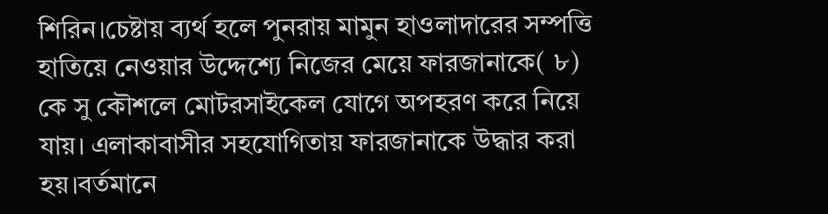শিরিন।চেষ্টায় ব্যর্থ হলে পুনরায় মামুন হাওলাদারের সম্পত্তি হাতিয়ে নেওয়ার উদ্দেশ্যে নিজের মেয়ে ফারজানাকে( ৮) কে সু কৌশলে মোটরসাইকেল যোগে অপহরণ করে নিয়ে যায়। এলাকাবাসীর সহযোগিতায় ফারজানাকে উদ্ধার করা হয়।বর্তমানে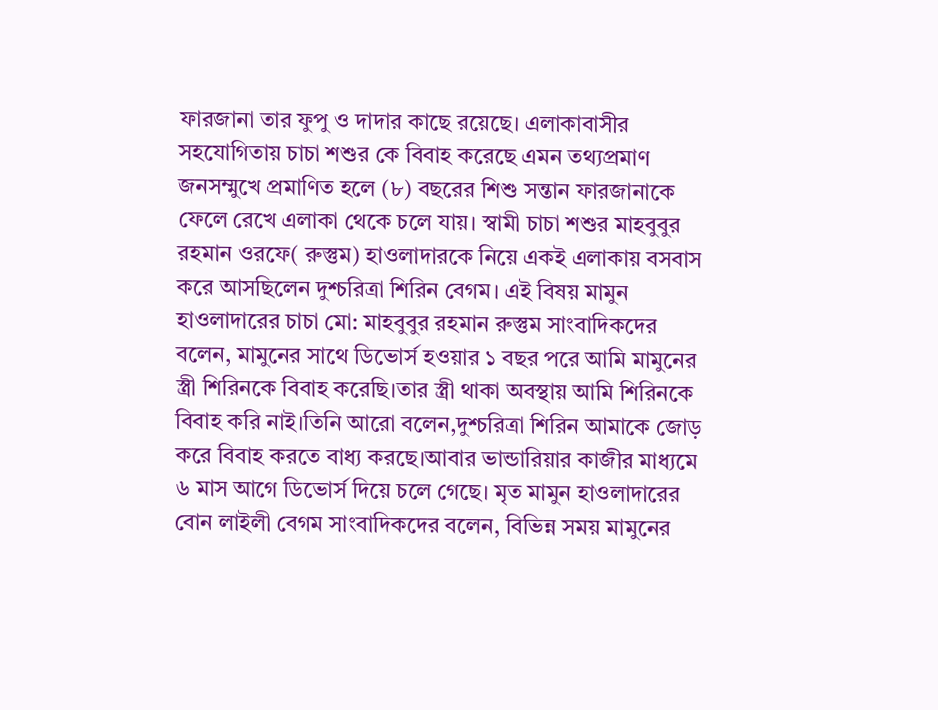ফারজানা তার ফুপু ও দাদার কাছে রয়েছে। এলাকাবাসীর সহযোগিতায় চাচা শশুর কে বিবাহ করেছে এমন তথ্যপ্রমাণ জনসম্মুখে প্রমাণিত হলে (৮) বছরের শিশু সন্তান ফারজানাকে ফেলে রেখে এলাকা থেকে চলে যায়। স্বামী চাচা শশুর মাহবুবুর রহমান ওরফে( রুস্তুম) হাওলাদারকে নিয়ে একই এলাকায় বসবাস করে আসছিলেন দুশ্চরিত্রা শিরিন বেগম। এই বিষয় মামুন হাওলাদারের চাচা মো: মাহবুবুর রহমান রুস্তুম সাংবাদিকদের বলেন, মামুনের সাথে ডিভোর্স হওয়ার ১ বছর পরে আমি মামুনের স্ত্রী শিরিনকে বিবাহ করেছি।তার স্ত্রী থাকা অবস্থায় আমি শিরিনকে বিবাহ করি নাই।তিনি আরো বলেন,দুশ্চরিত্রা শিরিন আমাকে জোড় করে বিবাহ করতে বাধ্য করছে।আবার ভান্ডারিয়ার কাজীর মাধ্যমে ৬ মাস আগে ডিভোর্স দিয়ে চলে গেছে। মৃত মামুন হাওলাদারের বোন লাইলী বেগম সাংবাদিকদের বলেন, বিভিন্ন সময় মামুনের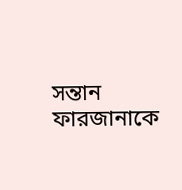সন্তান ফারজানাকে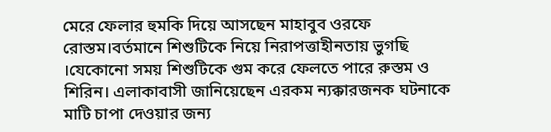মেরে ফেলার হুমকি দিয়ে আসছেন মাহাবুব ওরফে রোস্তম।বর্তমানে শিশুটিকে নিয়ে নিরাপত্তাহীনতায় ভুগছি ।যেকোনো সময় শিশুটিকে গুম করে ফেলতে পারে রুস্তম ও শিরিন। এলাকাবাসী জানিয়েছেন এরকম ন্যক্কারজনক ঘটনাকে মাটি চাপা দেওয়ার জন্য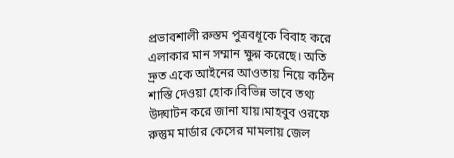প্রভাবশালী রুস্তম পুত্রবধূকে বিবাহ করে এলাকার মান সম্মান ক্ষুন্ন করেছে। অতি দ্রুত একে আইনের আওতায় নিয়ে কঠিন শাস্তি দেওয়া হোক।বিভিন্ন ভাবে তথ্য উদ্ঘাটন করে জানা যায়।মাহবুব ওরফে রুস্তুম মার্ডার কেসের মামলায় জেল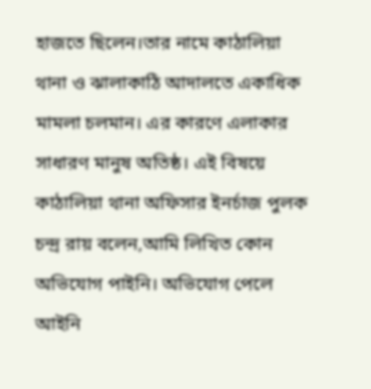হাজতে ছিলেন।তার নামে কাঠালিয়া থানা ও ঝালাকাঠি আদালতে একাধিক মামলা চলমান। এর কারণে এলাকার সাধারণ মানুষ অতিষ্ঠ। এই বিষয়ে কাঠালিয়া থানা অফিসার ইনর্চাজ পুলক চন্দ্র রায় বলেন,আমি লিখিত কোন অভিযোগ পাইনি। অভিযোগ পেলে আইনি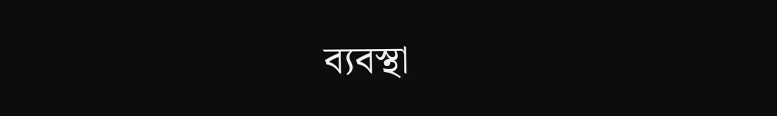ব্যবস্থা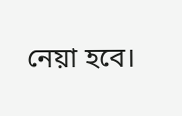নেয়া হবে।